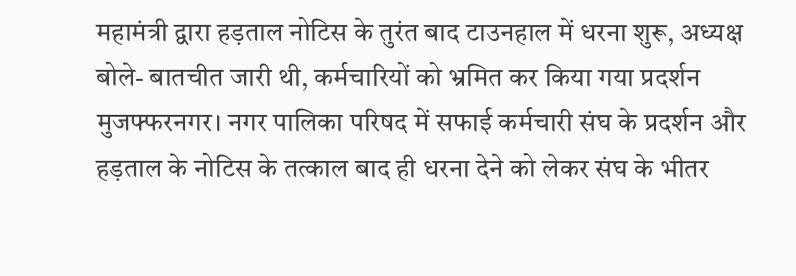महामंत्री द्वारा हड़ताल नोटिस के तुरंत बाद टाउनहाल में धरना शुरू, अध्यक्ष बोले- बातचीत जारी थी, कर्मचारियों को भ्रमित कर किया गया प्रदर्शन
मुजफ्फरनगर। नगर पालिका परिषद में सफाई कर्मचारी संघ के प्रदर्शन और हड़ताल के नोटिस के तत्काल बाद ही धरना देने को लेकर संघ के भीतर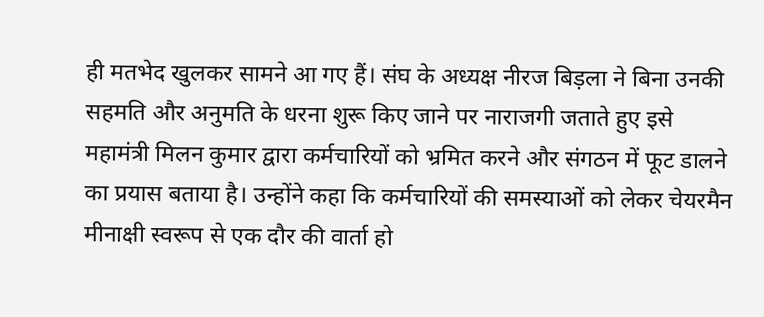ही मतभेद खुलकर सामने आ गए हैं। संघ के अध्यक्ष नीरज बिड़ला ने बिना उनकी सहमति और अनुमति के धरना शुरू किए जाने पर नाराजगी जताते हुए इसे महामंत्री मिलन कुमार द्वारा कर्मचारियों को भ्रमित करने और संगठन में फूट डालने का प्रयास बताया है। उन्होंने कहा कि कर्मचारियों की समस्याओं को लेकर चेयरमैन मीनाक्षी स्वरूप से एक दौर की वार्ता हो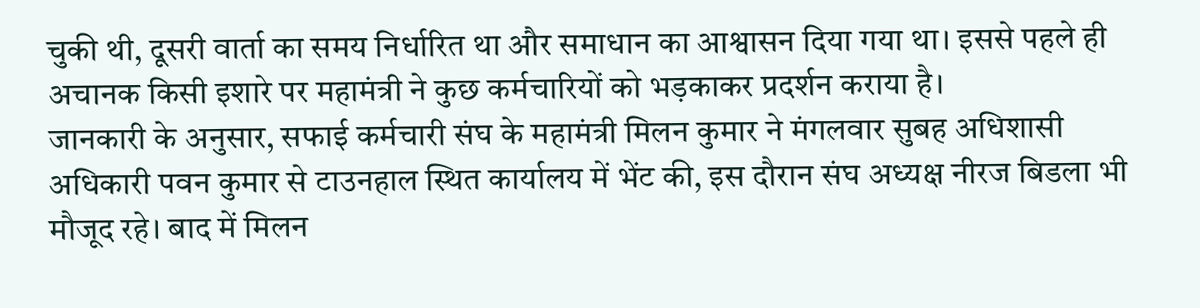चुकी थी, दूसरी वार्ता का समय निर्धारित था और समाधान का आश्वासन दिया गया था। इससे पहले ही अचानक किसी इशारे पर महामंत्री ने कुछ कर्मचारियों को भड़काकर प्रदर्शन कराया है।
जानकारी के अनुसार, सफाई कर्मचारी संघ के महामंत्री मिलन कुमार ने मंगलवार सुबह अधिशासी अधिकारी पवन कुमार से टाउनहाल स्थित कार्यालय में भेंट की, इस दौरान संघ अध्यक्ष नीरज बिडला भी मौजूद रहे। बाद में मिलन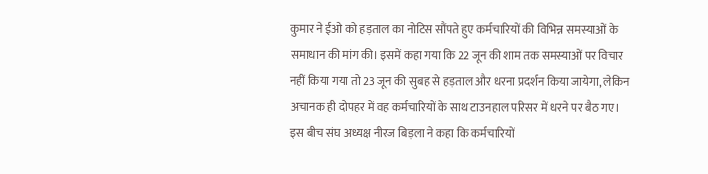कुमार ने ईओ को हड़ताल का नोटिस सौंपते हुए कर्मचारियों की विभिन्न समस्याओं के समाधान की मांग की। इसमें कहा गया कि 22 जून की शाम तक समस्याओं पर विचार नहीं किया गया तो 23 जून की सुबह से हड़ताल और धरना प्रदर्शन किया जायेगा, लेकिन अचानक ही दोपहर में वह कर्मचारियों के साथ टाउनहाल परिसर में धरने पर बैठ गए।
इस बीच संघ अध्यक्ष नीरज बिड़ला ने कहा कि कर्मचारियों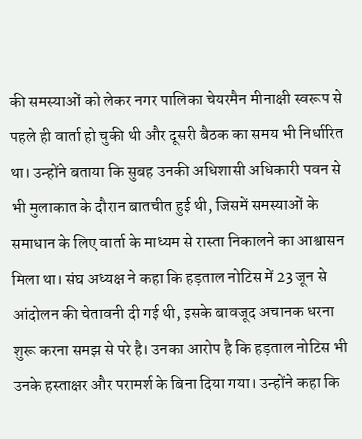की समस्याओं को लेकर नगर पालिका चेयरमैन मीनाक्षी स्वरूप से पहले ही वार्ता हो चुकी थी और दूसरी बैठक का समय भी निर्धारित था। उन्होंने बताया कि सुबह उनकी अधिशासी अधिकारी पवन से भी मुलाकात के दौरान बातचीत हुई थी, जिसमें समस्याओं के समाधान के लिए वार्ता के माध्यम से रास्ता निकालने का आश्वासन मिला था। संघ अध्यक्ष ने कहा कि हड़ताल नोटिस में 23 जून से आंदोलन की चेतावनी दी गई थी, इसके बावजूद अचानक धरना शुरू करना समझ से परे है। उनका आरोप है कि हड़ताल नोटिस भी उनके हस्ताक्षर और परामर्श के बिना दिया गया। उन्होंने कहा कि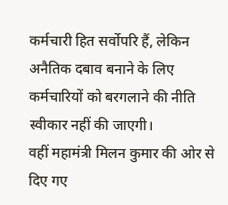कर्मचारी हित सर्वोपरि हैं, लेकिन अनैतिक दबाव बनाने के लिए कर्मचारियों को बरगलाने की नीति स्वीकार नहीं की जाएगी।
वहीं महामंत्री मिलन कुमार की ओर से दिए गए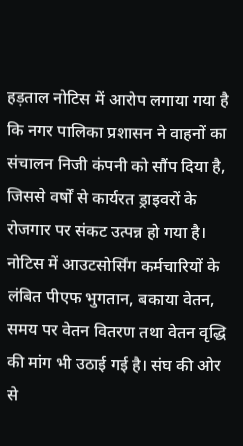हड़ताल नोटिस में आरोप लगाया गया है कि नगर पालिका प्रशासन ने वाहनों का संचालन निजी कंपनी को सौंप दिया है, जिससे वर्षों से कार्यरत ड्राइवरों के रोजगार पर संकट उत्पन्न हो गया है। नोटिस में आउटसोर्सिंग कर्मचारियों के लंबित पीएफ भुगतान, बकाया वेतन, समय पर वेतन वितरण तथा वेतन वृद्धि की मांग भी उठाई गई है। संघ की ओर से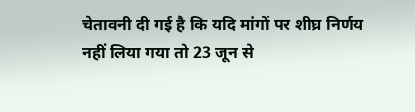चेतावनी दी गई है कि यदि मांगों पर शीघ्र निर्णय नहीं लिया गया तो 23 जून से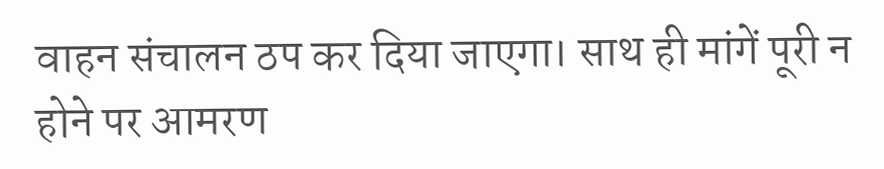वाहन संचालन ठप कर दिया जाएगा। साथ ही मांगें पूरी न होने पर आमरण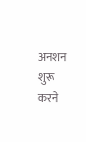अनशन शुरू करने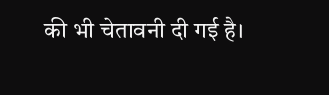की भी चेतावनी दी गई है।